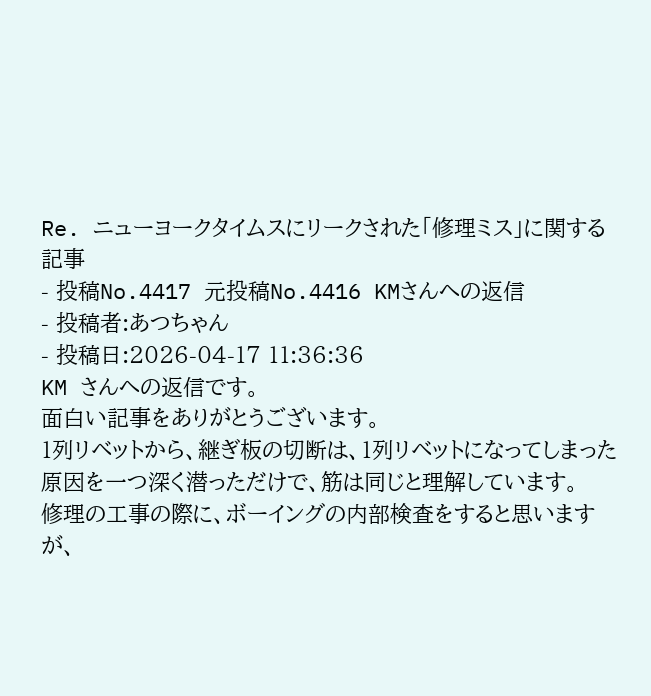Re. ニューヨークタイムスにリークされた「修理ミス」に関する記事
- 投稿No.4417 元投稿No.4416 KMさんへの返信
- 投稿者:あつちゃん
- 投稿日:2026-04-17 11:36:36
KM さんへの返信です。
面白い記事をありがとうございます。
1列リベットから、継ぎ板の切断は、1列リベットになってしまった原因を一つ深く潜っただけで、筋は同じと理解しています。
修理の工事の際に、ボーイングの内部検査をすると思いますが、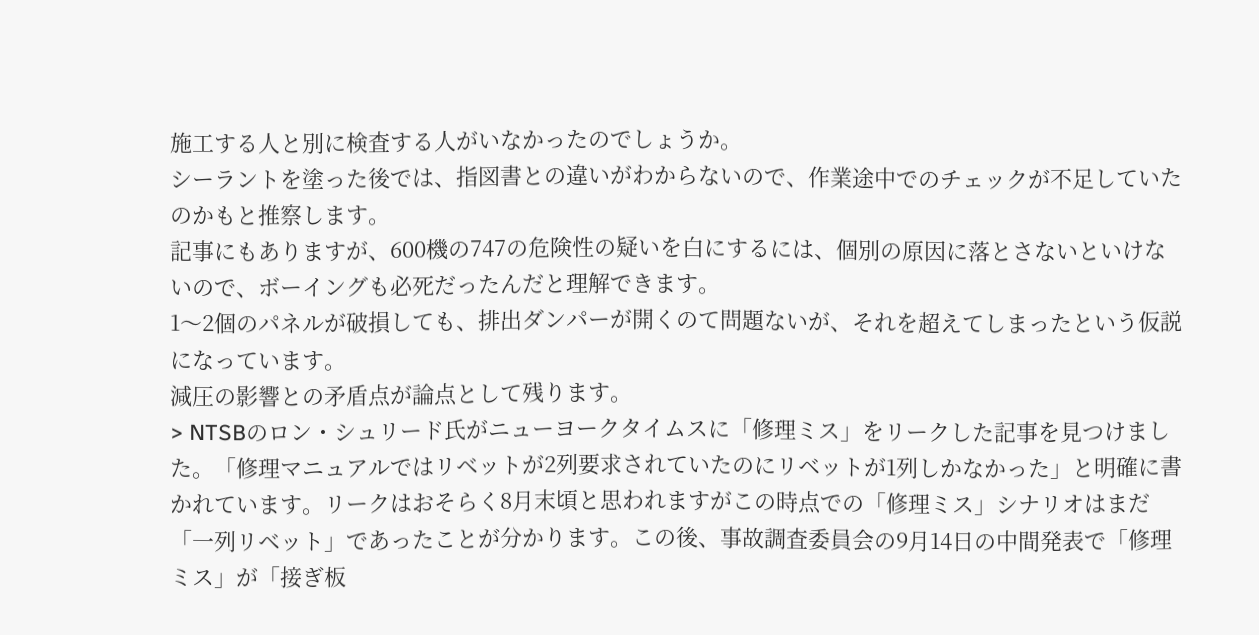施工する人と別に検査する人がいなかったのでしょうか。
シーラントを塗った後では、指図書との違いがわからないので、作業途中でのチェックが不足していたのかもと推察します。
記事にもありますが、600機の747の危険性の疑いを白にするには、個別の原因に落とさないといけないので、ボーイングも必死だったんだと理解できます。
1〜2個のパネルが破損しても、排出ダンパーが開くのて問題ないが、それを超えてしまったという仮説になっています。
減圧の影響との矛盾点が論点として残ります。
> NTSBのロン・シュリード氏がニューヨークタイムスに「修理ミス」をリークした記事を見つけました。「修理マニュアルではリベットが2列要求されていたのにリベットが1列しかなかった」と明確に書かれています。リークはおそらく8月末頃と思われますがこの時点での「修理ミス」シナリオはまだ「一列リベット」であったことが分かります。この後、事故調査委員会の9月14日の中間発表で「修理ミス」が「接ぎ板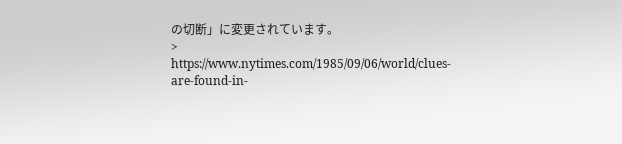の切断」に変更されています。
> https://www.nytimes.com/1985/09/06/world/clues-are-found-in-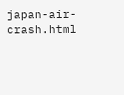japan-air-crash.html